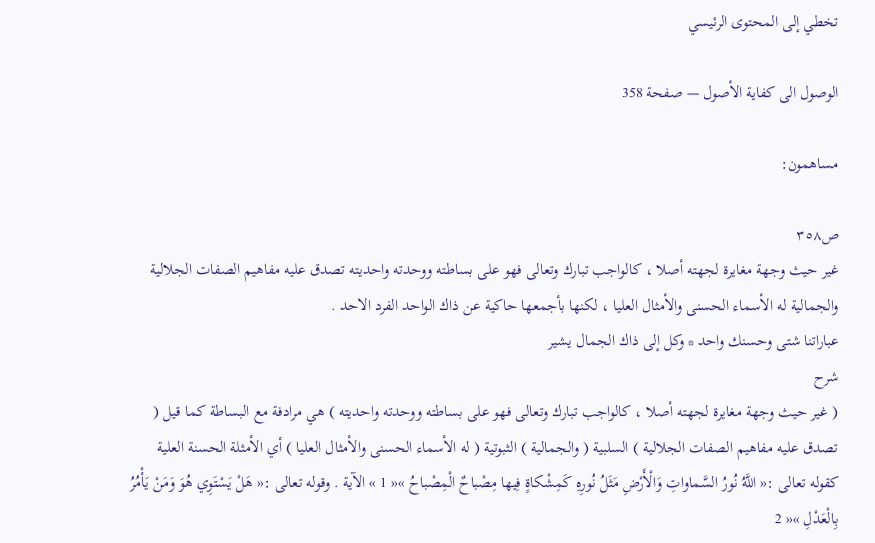تخطي إلى المحتوى الرئيسي

الوصول الى كفاية الأصول — صفحة 358

مساهمون:

ص٣٥٨
غير حيث وجهة مغايرة لجهته أصلا ، كالواجب تبارك وتعالى فهو على بساطته ووحدته واحديته تصدق عليه مفاهيم الصفات الجلالية والجمالية له الأسماء الحسنى والأمثال العليا ، لكنها بأجمعها حاكية عن ذاك الواحد الفرد الاحد .
عباراتنا شتى وحسنك واحد * وكل إلى ذاك الجمال يشير
شرح
( غير حيث وجهة مغايرة لجهته أصلا ، كالواجب تبارك وتعالى فهو على بساطته ووحدته واحديته ) هي مرادفة مع البساطة كما قيل ( تصدق عليه مفاهيم الصفات الجلالية ) السلبية ( والجمالية ) الثبوتية ( له الأسماء الحسنى والأمثال العليا ) أي الأمثلة الحسنة العلية كقوله تعالى :« اللَّهُ نُورُ السَّماواتِ وَالْأَرْضِ مَثَلُ نُورِهِ كَمِشْكاةٍ فِيها مِصْباحٌ الْمِصْباحُ »« 1 » الآية . وقوله تعالى :« هَلْ يَسْتَوِي هُوَ وَمَنْ يَأْمُرُ بِالْعَدْلِ »« 2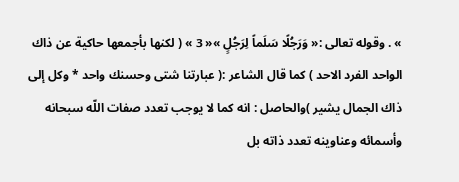» . وقوله تعالى :« وَرَجُلًا سَلَماً لِرَجُلٍ »« 3 » ( لكنها بأجمعها حاكية عن ذاك الواحد الفرد الاحد ) كما قال الشاعر :( عبارتنا شتى وحسنك واحد * وكل إلى ذاك الجمال يشير )والحاصل : انه كما لا يوجب تعدد صفات اللّه سبحانه وأسمائه وعناوينه تعدد ذاته بل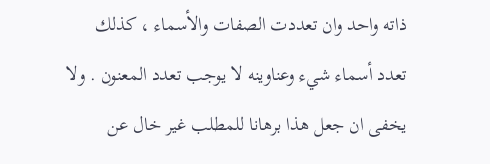ذاته واحد وان تعددت الصفات والأسماء ، كذلك تعدد أسماء شيء وعناوينه لا يوجب تعدد المعنون . ولا يخفى ان جعل هذا برهانا للمطلب غير خال عن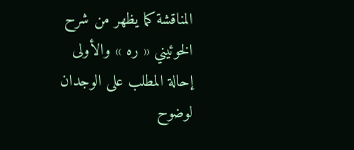المناقشة كما يظهر من شرح الخوئيني « ره » والأولى إحالة المطلب على الوجدان لوضوح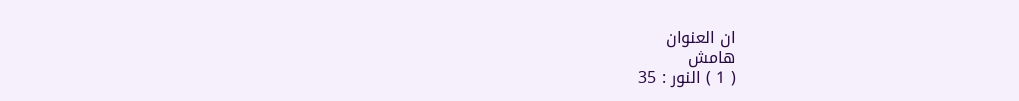ان العنوان
هامش
( 1 ) النور : 35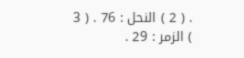. ( 2 ) النحل : 76 . ( 3 ) الزمر : 29 .